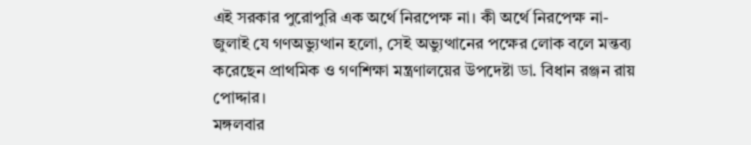এই সরকার পুরোপুরি এক অর্থে নিরপেক্ষ না। কী অর্থে নিরপেক্ষ না- জুলাই যে গণঅভ্যুত্থান হলো, সেই অভ্যুত্থানের পক্ষের লোক বলে মন্তব্য করেছেন প্রাথমিক ও গণশিক্ষা মন্ত্রণালয়ের উপদেষ্টা ডা. বিধান রঞ্জন রায় পোদ্দার।
মঙ্গলবার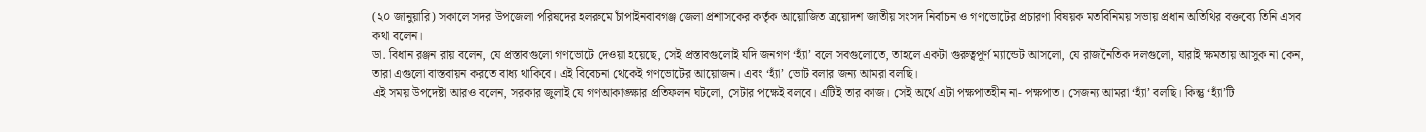(২০ জানুয়ারি) সকালে সদর উপজেলা পরিষদের হলরুমে চাঁপাইনবাবগঞ্জ জেলা প্রশাসকের কর্তৃক আয়োজিত ত্রয়োদশ জাতীয় সংসদ নির্বাচন ও গণভোটের প্রচারণা বিষয়ক মতবিনিময় সভায় প্রধান অতিথির বক্তব্যে তিনি এসব কথা বলেন।
ডা. বিধান রঞ্জন রায় বলেন, যে প্রস্তাবগুলো গণভোটে দেওয়া হয়েছে, সেই প্রস্তাবগুলোই যদি জনগণ ‘হ্যাঁ’ বলে সবগুলোতে, তাহলে একটা গুরুত্বপূর্ণ ম্যান্ডেট আসলো, যে রাজনৈতিক দলগুলো, যারাই ক্ষমতায় আসুক না কেন, তারা এগুলো বাস্তবায়ন করতে বাধ্য থাকিবে। এই বিবেচনা থেকেই গণভোটের আয়োজন। এবং ‘হ্যাঁ’ ভোট বলার জন্য আমরা বলছি।
এই সময় উপদেষ্টা আরও বলেন, সরকার জুলাই যে গণআকাঙ্ক্ষার প্রতিফলন ঘটলো, সেটার পক্ষেই বলবে। এটিই তার কাজ। সেই অর্থে এটা পক্ষপাতহীন না- পক্ষপাত। সেজন্য আমরা ‘হ্যাঁ’ বলছি। কিন্তু ‘হ্যাঁ’টি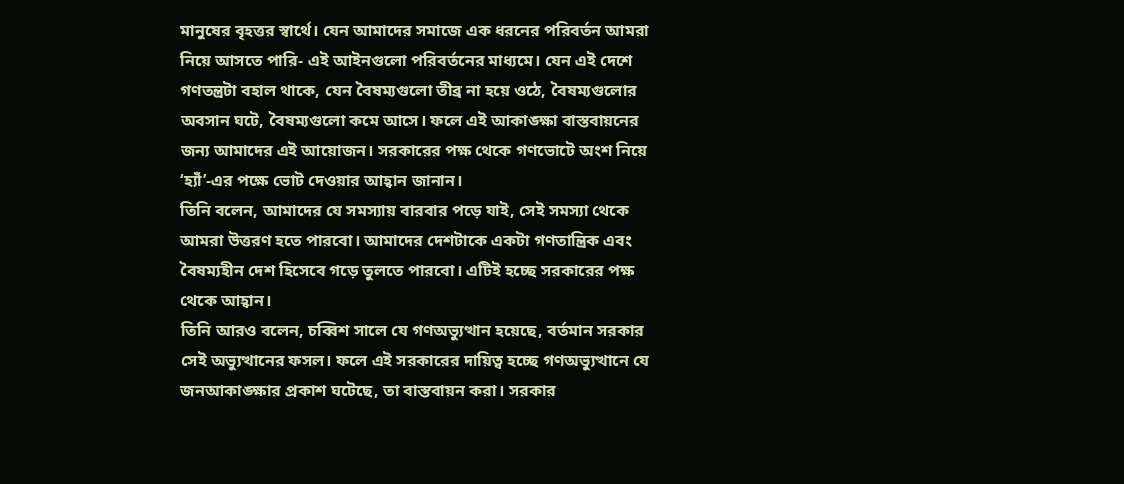মানুষের বৃহত্তর স্বার্থে। যেন আমাদের সমাজে এক ধরনের পরিবর্তন আমরা নিয়ে আসতে পারি- এই আইনগুলো পরিবর্তনের মাধ্যমে। যেন এই দেশে গণতন্ত্রটা বহাল থাকে, যেন বৈষম্যগুলো তীব্র না হয়ে ওঠে, বৈষম্যগুলোর অবসান ঘটে, বৈষম্যগুলো কমে আসে। ফলে এই আকাঙ্ক্ষা বাস্তবায়নের জন্য আমাদের এই আয়োজন। সরকারের পক্ষ থেকে গণভোটে অংশ নিয়ে ‘হ্যাঁ’-এর পক্ষে ভোট দেওয়ার আহ্বান জানান।
তিনি বলেন, আমাদের যে সমস্যায় বারবার পড়ে যাই, সেই সমস্যা থেকে আমরা উত্তরণ হতে পারবো। আমাদের দেশটাকে একটা গণতান্ত্রিক এবং বৈষম্যহীন দেশ হিসেবে গড়ে তুলতে পারবো। এটিই হচ্ছে সরকারের পক্ষ থেকে আহ্বান।
তিনি আরও বলেন, চব্বিশ সালে যে গণঅভ্যুত্থান হয়েছে, বর্তমান সরকার সেই অভ্যুত্থানের ফসল। ফলে এই সরকারের দায়িত্ব হচ্ছে গণঅভ্যুত্থানে যে জনআকাঙ্ক্ষার প্রকাশ ঘটেছে, তা বাস্তবায়ন করা। সরকার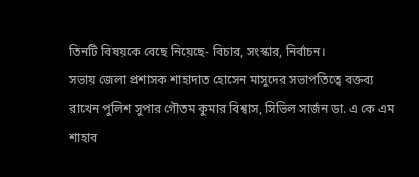তিনটি বিষয়কে বেছে নিয়েছে- বিচার, সংস্কার, নির্বাচন।
সভায় জেলা প্রশাসক শাহাদাত হোসেন মাসুদের সভাপতিত্বে বক্তব্য রাখেন পুলিশ সুপার গৌতম কুমার বিশ্বাস, সিভিল সার্জন ডা. এ কে এম শাহাব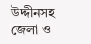উদ্দীনসহ জেলা ও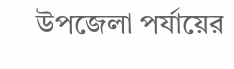উপজেলা পর্যায়ের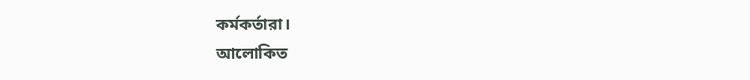কর্মকর্তারা।
আলোকিত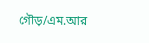গৌড়/এম.আর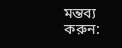মন্তব্য করুন: